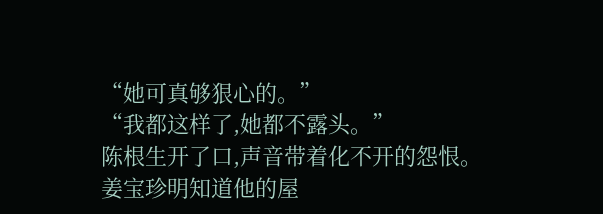“她可真够狠心的。”
“我都这样了,她都不露头。”
陈根生开了口,声音带着化不开的怨恨。
姜宝珍明知道他的屋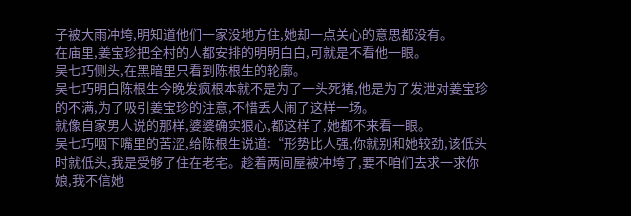子被大雨冲垮,明知道他们一家没地方住,她却一点关心的意思都没有。
在庙里,姜宝珍把全村的人都安排的明明白白,可就是不看他一眼。
吴七巧侧头,在黑暗里只看到陈根生的轮廓。
吴七巧明白陈根生今晚发疯根本就不是为了一头死猪,他是为了发泄对姜宝珍的不满,为了吸引姜宝珍的注意,不惜丢人闹了这样一场。
就像自家男人说的那样,婆婆确实狠心,都这样了,她都不来看一眼。
吴七巧咽下嘴里的苦涩,给陈根生说道:“形势比人强,你就别和她较劲,该低头时就低头,我是受够了住在老宅。趁着两间屋被冲垮了,要不咱们去求一求你娘,我不信她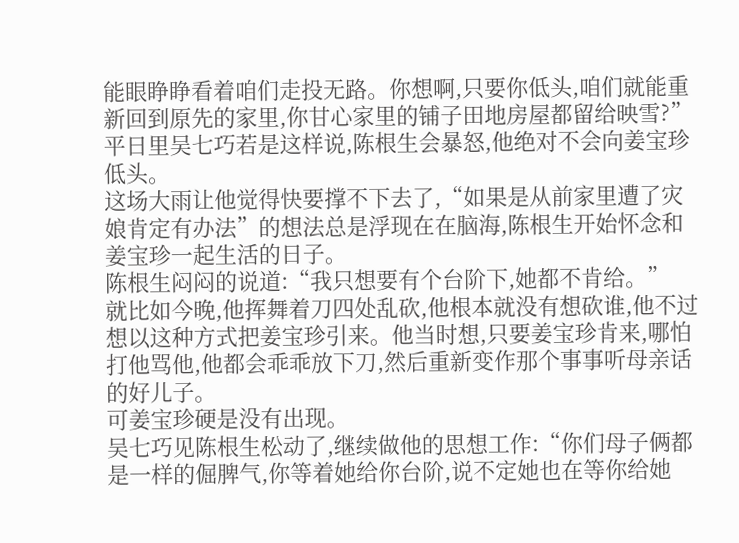能眼睁睁看着咱们走投无路。你想啊,只要你低头,咱们就能重新回到原先的家里,你甘心家里的铺子田地房屋都留给映雪?”
平日里吴七巧若是这样说,陈根生会暴怒,他绝对不会向姜宝珍低头。
这场大雨让他觉得快要撑不下去了,“如果是从前家里遭了灾娘肯定有办法”的想法总是浮现在在脑海,陈根生开始怀念和姜宝珍一起生活的日子。
陈根生闷闷的说道:“我只想要有个台阶下,她都不肯给。”
就比如今晚,他挥舞着刀四处乱砍,他根本就没有想砍谁,他不过想以这种方式把姜宝珍引来。他当时想,只要姜宝珍肯来,哪怕打他骂他,他都会乖乖放下刀,然后重新变作那个事事听母亲话的好儿子。
可姜宝珍硬是没有出现。
吴七巧见陈根生松动了,继续做他的思想工作:“你们母子俩都是一样的倔脾气,你等着她给你台阶,说不定她也在等你给她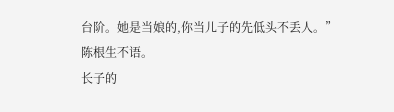台阶。她是当娘的,你当儿子的先低头不丢人。”
陈根生不语。
长子的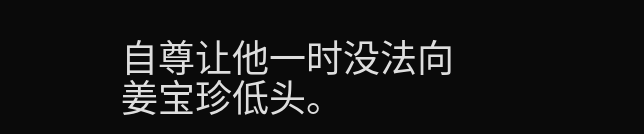自尊让他一时没法向姜宝珍低头。